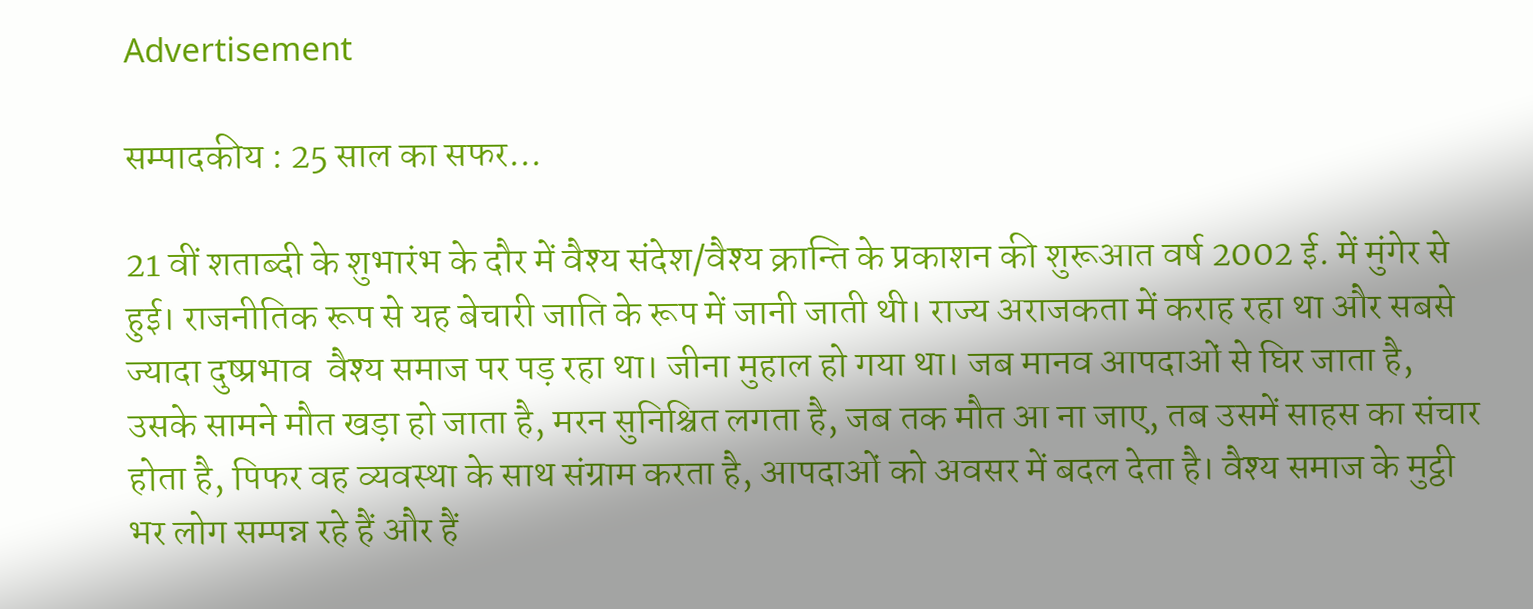Advertisement

सम्पादकीय : 25 साल का सफर...

21 वीं शताब्दी के शुभारंभ के दौर में वैश्य संदेश/वैश्य क्रान्ति के प्रकाशन की शुरूआत वर्ष 2002 ई. में मुंगेर से हुई। राजनीतिक रूप से यह बेचारी जाति के रूप में जानी जाती थी। राज्य अराजकता में कराह रहा था और सबसे ज्यादा दुष्प्रभाव  वैश्य समाज पर पड़ रहा था। जीना मुहाल हो गया था। जब मानव आपदाओं से घिर जाता है, उसके सामने मौत खड़ा हो जाता है, मरन सुनिश्चित लगता है, जब तक मौत आ ना जाए, तब उसमें साहस का संचार होता है, पिफर वह व्यवस्था के साथ संग्राम करता है, आपदाओं को अवसर में बदल देता है। वैश्य समाज के मुट्ठी भर लोग सम्पन्न रहे हैं और हैं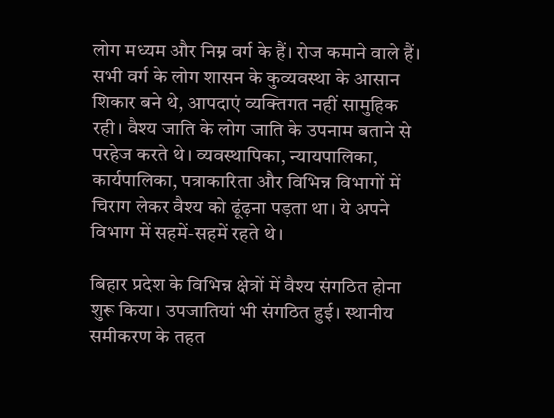लोग मध्यम और निम्न वर्ग के हैं। रोज कमाने वाले हैं। सभी वर्ग के लोग शासन के कुव्यवस्था के आसान शिकार बने थे, आपदाएं व्यक्तिगत नहीं सामुहिक रही। वैश्य जाति के लोग जाति के उपनाम बताने से परहेज करते थे। व्यवस्थापिका, न्यायपालिका, कार्यपालिका, पत्राकारिता और विभिन्न विभागों में चिराग लेकर वैश्य को ढूंढ़ना पड़ता था। ये अपने विभाग में सहमें-सहमें रहते थे।

बिहार प्रदेश के विभिन्न क्षेत्रों में वैश्य संगठित होना शुरू किया। उपजातियां भी संगठित हुई। स्थानीय समीकरण के तहत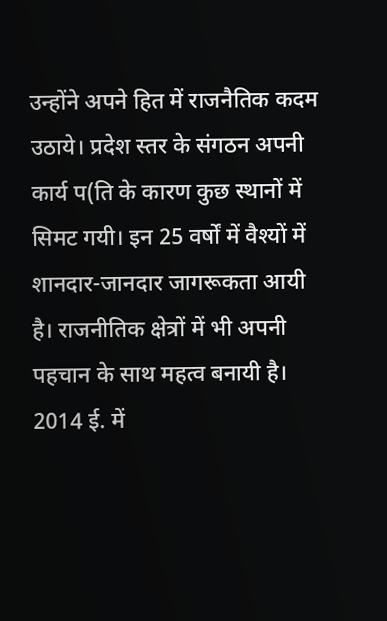उन्होंने अपने हित में राजनैतिक कदम उठाये। प्रदेश स्तर के संगठन अपनी कार्य प(ति के कारण कुछ स्थानों में सिमट गयी। इन 25 वर्षों में वैश्यों में शानदार-जानदार जागरूकता आयी है। राजनीतिक क्षेत्रों में भी अपनी पहचान के साथ महत्व बनायी है। 2014 ई. में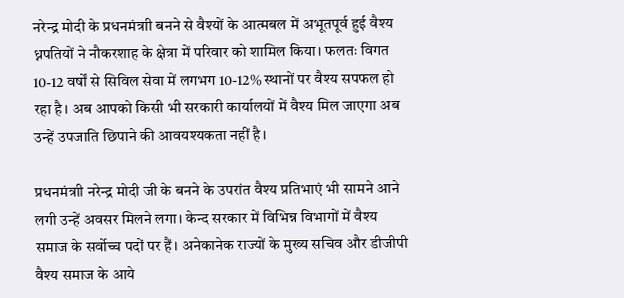नरेन्द्र मोदी के प्रधनमंत्राी बनने से वैश्यों के आत्मबल में अभूतपूर्व हुई वैश्य ध्नपतियों ने नौकरशाह के क्षेत्रा में परिवार को शामिल किया। फलतः विगत 10-12 वर्षों से सिविल सेवा में लगभग 10-12% स्थानों पर वैश्य सपफल हो रहा है। अब आपको किसी भी सरकारी कार्यालयों में वैश्य मिल जाएगा अब उन्हें उपजाति छिपाने की आवयश्यकता नहीं है।

प्रधनमंत्राी नरेन्द्र मोदी जी के बनने के उपरांत वैश्य प्रतिभाएं भी सामने आने लगी उन्हें अवसर मिलने लगा। केन्द सरकार में विभिन्न विभागों में वैश्य समाज के सर्वोच्च पदों पर हैं। अनेकानेक राज्यों के मुख्य सचिव और डीजीपी वैश्य समाज के आये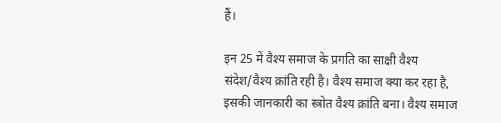हैं।

इन 25 में वैश्य समाज के प्रगति का साक्षी वैश्य संदेश/वैश्य क्रांति रही है। वैश्य समाज क्या कर रहा है, इसकी जानकारी का स्त्रोत वैश्य क्रांति बना। वैश्य समाज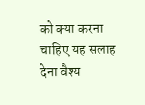को क्या करना चाहिए यह सलाह देना वैश्य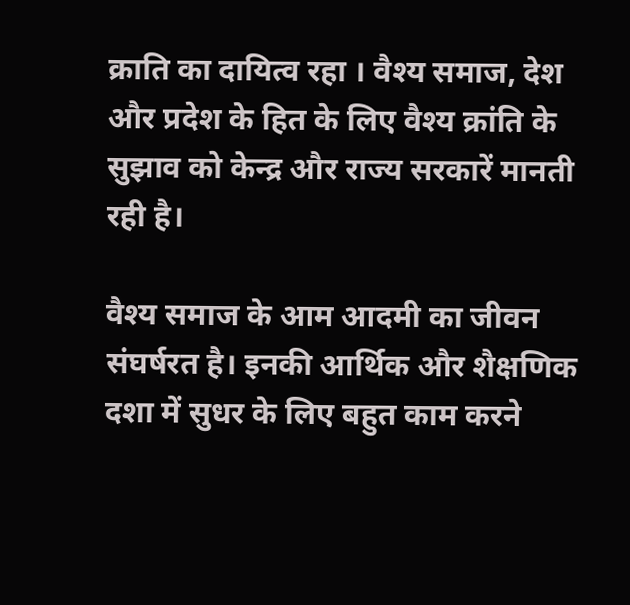क्राति का दायित्व रहा । वैश्य समाज, देश और प्रदेश के हित के लिए वैश्य क्रांति के सुझाव को केन्द्र और राज्य सरकारें मानती रही है।

वैश्य समाज के आम आदमी का जीवन संघर्षरत है। इनकी आर्थिक और शैक्षणिक दशा में सुधर के लिए बहुत काम करने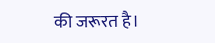की जरूरत है।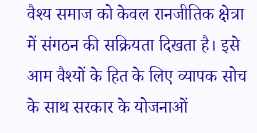वैश्य समाज को केवल रानजीतिक क्षेत्रा में संगठन की सक्रियता दिखता है। इसे आम वैश्यों के हित के लिए व्यापक सोच के साथ सरकार के योजनाओं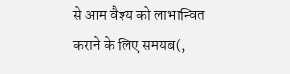से आम वैश्य को लाभान्वित कराने के लिए समयब(,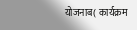योजनाब( कार्यक्रम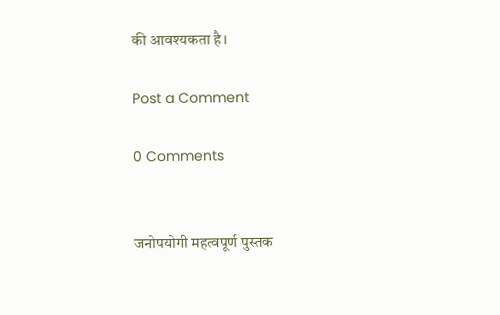की आवश्यकता है।

Post a Comment

0 Comments


जनोपयोगी महत्वपूर्ण पुस्तक